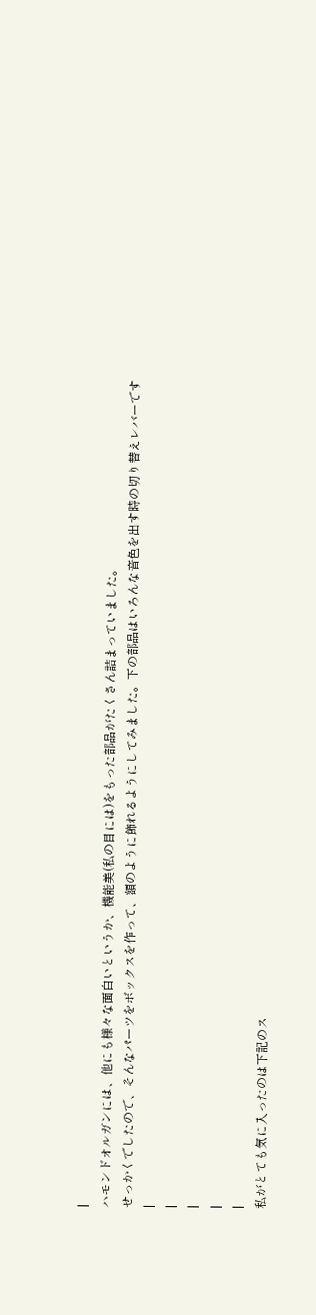|
ハモンドオルガンには、他にも様々な面白いというか、機能美(私の目には)をもった部品がたくさん詰まっていました。
せっかくでしたので、そんなパーツをボックスを作って、額のように飾れるようにしてみました。下の部品はいろんな音色を出す時の切り替えレバーです
|
|
|
|
|
私がとても気に入ったのは下記のス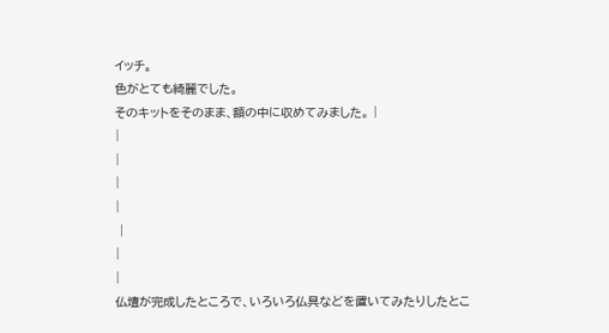イッチ。
色がとても綺麗でした。
そのキットをそのまま、額の中に収めてみました。 |
|
|
|
|
 |
|
|
仏壇が完成したところで、いろいろ仏具などを置いてみたりしたとこ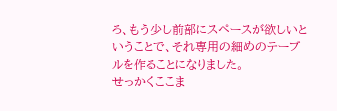ろ、もう少し前部にスペースが欲しいということで、それ専用の細めのテーブルを作ることになりました。
せっかくここま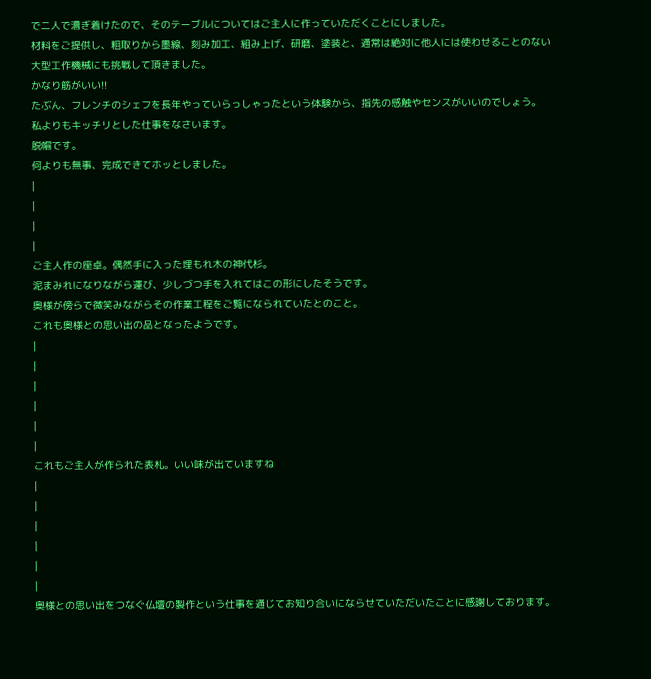で二人で漕ぎ着けたので、そのテーブルについてはご主人に作っていただくことにしました。
材料をご提供し、粗取りから墨線、刻み加工、組み上げ、研磨、塗装と、通常は絶対に他人には使わせることのない大型工作機械にも挑戦して頂きました。
かなり筋がいい!!
たぶん、フレンチのシェフを長年やっていらっしゃったという体験から、指先の感触やセンスがいいのでしょう。
私よりもキッチリとした仕事をなさいます。
脱帽です。
何よりも無事、完成できてホッとしました。
|
|
|
|
ご主人作の座卓。偶然手に入った埋もれ木の神代杉。
泥まみれになりながら運び、少しづつ手を入れてはこの形にしたそうです。
奥様が傍らで微笑みながらその作業工程をご覧になられていたとのこと。
これも奥様との思い出の品となったようです。
|
|
|
|
|
|
これもご主人が作られた表札。いい味が出ていますね
|
|
|
|
|
|
奥様との思い出をつなぐ仏壇の製作という仕事を通じてお知り合いにならせていただいたことに感謝しております。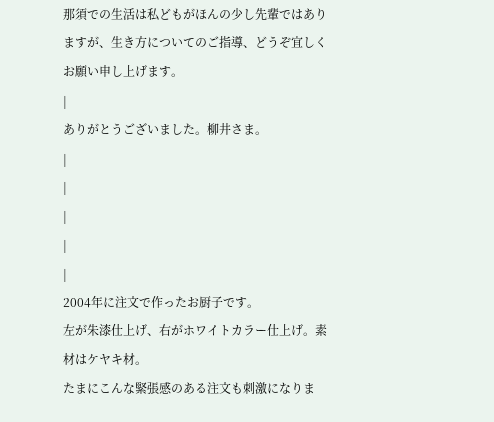那須での生活は私どもがほんの少し先輩ではありますが、生き方についてのご指導、どうぞ宜しくお願い申し上げます。
|
ありがとうございました。柳井さま。
|
|
|
|
|
2004年に注文で作ったお厨子です。
左が朱漆仕上げ、右がホワイトカラー仕上げ。素材はケヤキ材。
たまにこんな緊張感のある注文も刺激になりま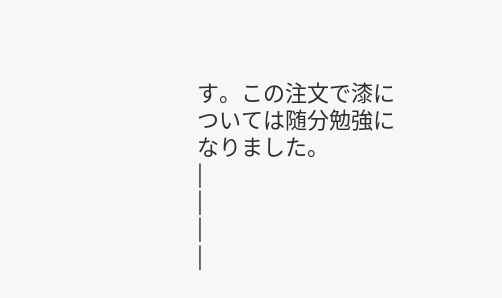す。この注文で漆については随分勉強になりました。
|
|
|
|